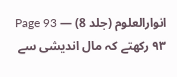انوارالعلوم (جلد 8) — Page 93
۹۳ رکھتے کہ مال اندیشی سے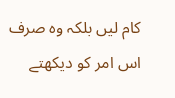کام لیں بلکہ وہ صرف اس امر کو دیکھتے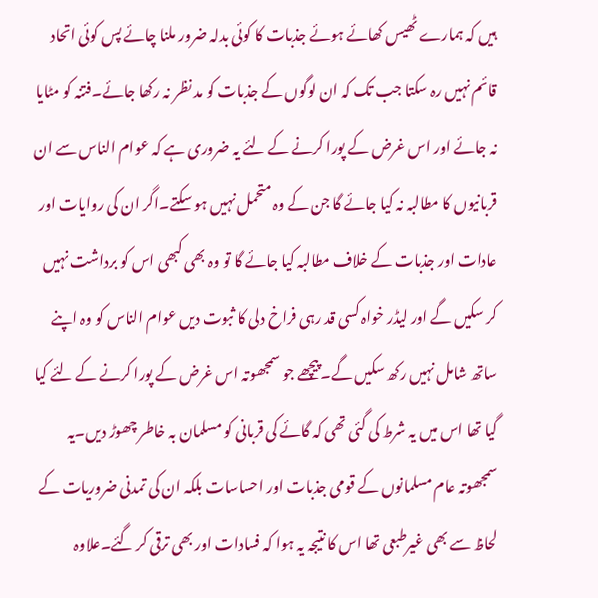ہیں کہ ہمارے ٹھیس کھائے ہوئے جذبات کا کوئی بدلہ ضرور ملنا چائے پس کوئی اتحاد قائم نہیں رہ سکتا جب تک کہ ان لوگوں کے جذبات کو مد نظر نہ رکھا جائے۔فتنہ کو مٹایا نہ جائے اور اس غرض کے پورا کرنے کے لئے یہ ضروری ہے کہ عوام الناس سے ان قربانیوں کا مطالبہ نہ کیا جائے گا جن کے وہ متحمل نہیں ہو سکتے۔اگر ان کی روایات اور عادات اور جذبات کے خلاف مطالبہ کیا جائے گا تو وہ بھی کبھی اس کو برداشت نہیں کر سکیں گے اور لیڈر خواہ کسی قد رہی فراخ دلی کا ثبوت دیں عوام الناس کو وہ اپنے ساتھ شامل نہیں رکھ سکیں گے۔پیچھے جو سمجھوتہ اس غرض کے پورا کرنے کے لئے کیا گیا تھا اس میں یہ شرط کی گئی تھی کہ گائے کی قربانی کو مسلمان بہ خاطر چھوڑ دیں۔یہ سمجھوتہ عام مسلمانوں کے قومی جذبات اور احساسات بلکہ ان کی تمدنی ضروریات کے لحاظ سے بھی غیرطبعی تھا اس کا نتیجہ یہ ہوا کہ فسادات اور بھی ترقی کر گئے۔علاوہ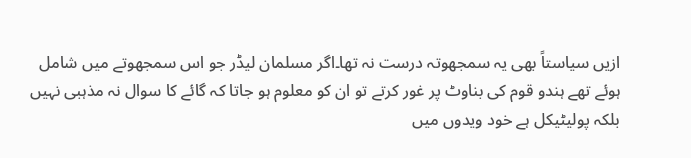ازیں سیاستاً بھی یہ سمجھوتہ درست نہ تھا۔اگر مسلمان لیڈر جو اس سمجھوتے میں شامل ہوئے تھے ہندو قوم کی بناوٹ پر غور کرتے تو ان کو معلوم ہو جاتا کہ گائے کا سوال نہ مذہبی نہیں بلکہ پولیٹیکل ہے خود ویدوں میں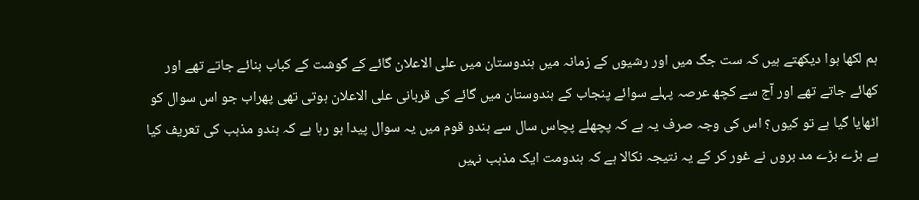ہم لکھا ہوا دیکھتے ہیں کہ ست جگ میں اور رشیوں کے زمانہ میں ہندوستان میں علی الاعلان گائے کے گوشت کے کباب بنائے جاتے تھے اور کھائے جاتے تھے اور آج سے کچھ عرصہ پہلے سوائے پنجاب کے ہندوستان میں گائے کی قربانی علی الاعلان ہوتی تھی پھراب جو اس سوال کو اٹھایا گیا ہے تو کیوں؟ اس کی وجہ صرف یہ ہے کہ پچھلے پچاس سال سے ہندو قوم میں یہ سوال پیدا ہو رہا ہے کہ ہندو مذہب کی تعریف کیا ہے بڑے بڑے مد بروں نے غور کر کے یہ نتیجہ نکالا ہے کہ ہندومت ایک مذہب نہیں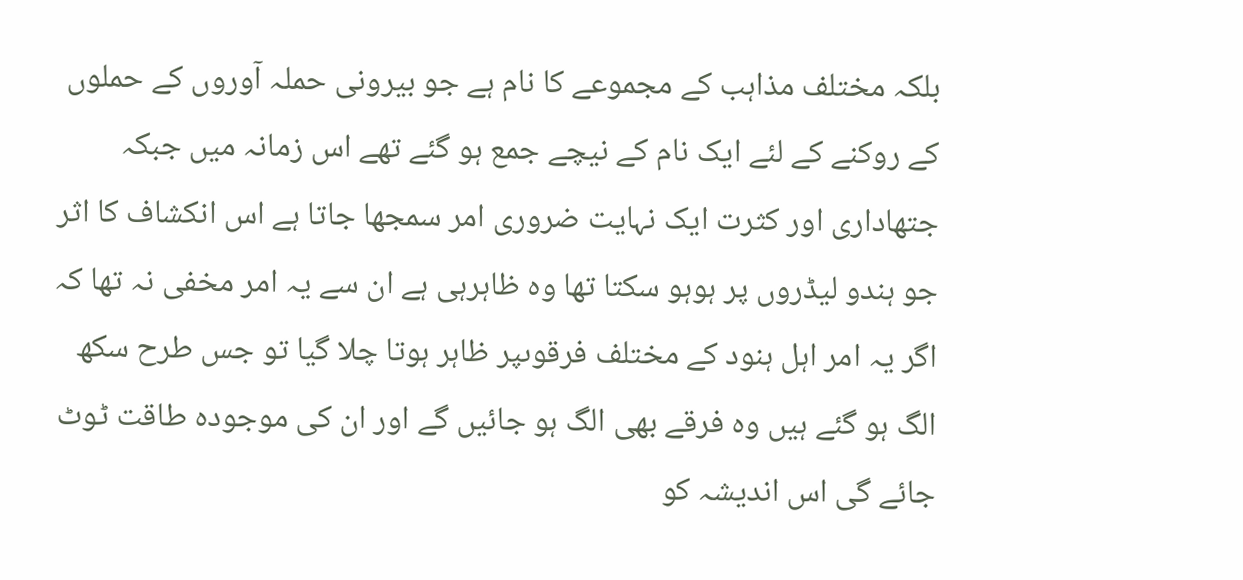بلکہ مختلف مذاہب کے مجموعے کا نام ہے جو بیرونی حملہ آوروں کے حملوں کے روکنے کے لئے ایک نام کے نیچے جمع ہو گئے تھے اس زمانہ میں جبکہ جتھاداری اور کثرت ایک نہایت ضروری امر سمجھا جاتا ہے اس انکشاف کا اثر جو ہندو لیڈروں پر ہوہو سکتا تھا وہ ظاہرہی ہے ان سے یہ امر مخفی نہ تھا کہ اگر یہ امر اہل ہنود کے مختلف فرقوںپر ظاہر ہوتا چلا گیا تو جس طرح سکھ الگ ہو گئے ہیں وہ فرقے بھی الگ ہو جائیں گے اور ان کی موجودہ طاقت ٹوٹ جائے گی اس اندیشہ کو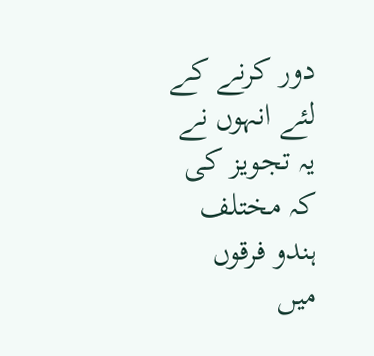دور کرنے کے لئے انہوں نے یہ تجویز کی کہ مختلف ہندو فرقوں میں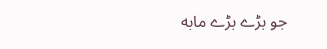جو بڑے بڑے مابه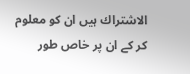الاشتراك ہیں ان کو معلوم کر کے ان پر خاص طور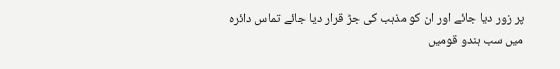پر زور دیا جائے اور ان کو مذہب کی جڑ قرار دیا جائے تماس دائرہ میں سب ہندو قومیں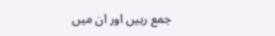جمع رہیں اور ان میں